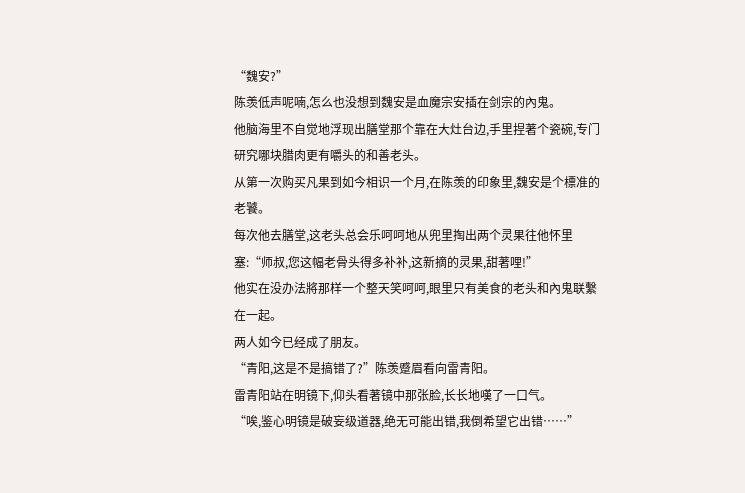“魏安?”
陈羡低声呢喃,怎么也没想到魏安是血魔宗安插在剑宗的內鬼。
他脑海里不自觉地浮现出膳堂那个靠在大灶台边,手里捏著个瓷碗,专门研究哪块腊肉更有嚼头的和善老头。
从第一次购买凡果到如今相识一个月,在陈羡的印象里,魏安是个標准的老饕。
每次他去膳堂,这老头总会乐呵呵地从兜里掏出两个灵果往他怀里塞:“师叔,您这幅老骨头得多补补,这新摘的灵果,甜著哩!”
他实在没办法將那样一个整天笑呵呵,眼里只有美食的老头和內鬼联繫在一起。
两人如今已经成了朋友。
“青阳,这是不是搞错了?”陈羡蹙眉看向雷青阳。
雷青阳站在明镜下,仰头看著镜中那张脸,长长地嘆了一口气。
“唉,鉴心明镜是破妄级道器,绝无可能出错,我倒希望它出错……”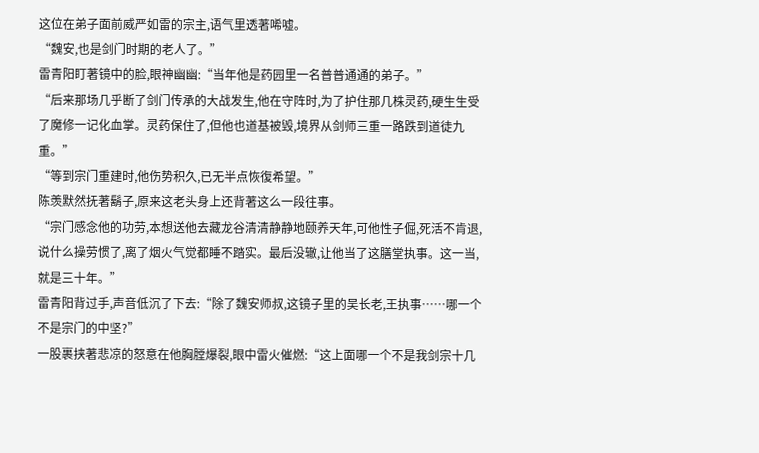这位在弟子面前威严如雷的宗主,语气里透著唏嘘。
“魏安,也是剑门时期的老人了。”
雷青阳盯著镜中的脸,眼神幽幽:“当年他是药园里一名普普通通的弟子。”
“后来那场几乎断了剑门传承的大战发生,他在守阵时,为了护住那几株灵药,硬生生受了魔修一记化血掌。灵药保住了,但他也道基被毁,境界从剑师三重一路跌到道徒九重。”
“等到宗门重建时,他伤势积久,已无半点恢復希望。”
陈羡默然抚著鬍子,原来这老头身上还背著这么一段往事。
“宗门感念他的功劳,本想送他去藏龙谷清清静静地颐养天年,可他性子倔,死活不肯退,说什么操劳惯了,离了烟火气觉都睡不踏实。最后没辙,让他当了这膳堂执事。这一当,就是三十年。”
雷青阳背过手,声音低沉了下去:“除了魏安师叔,这镜子里的吴长老,王执事……哪一个不是宗门的中坚?”
一股裹挟著悲凉的怒意在他胸膛爆裂,眼中雷火催燃:“这上面哪一个不是我剑宗十几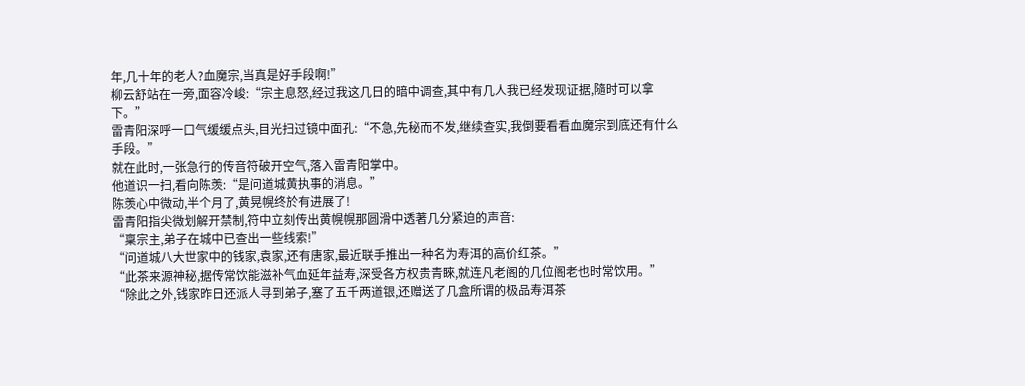年,几十年的老人?血魔宗,当真是好手段啊!”
柳云舒站在一旁,面容冷峻:“宗主息怒,经过我这几日的暗中调查,其中有几人我已经发现证据,隨时可以拿下。”
雷青阳深呼一口气缓缓点头,目光扫过镜中面孔:“不急,先秘而不发,继续查实,我倒要看看血魔宗到底还有什么手段。”
就在此时,一张急行的传音符破开空气,落入雷青阳掌中。
他道识一扫,看向陈羡:“是问道城黄执事的消息。”
陈羡心中微动,半个月了,黄晃幌终於有进展了!
雷青阳指尖微划解开禁制,符中立刻传出黄幌幌那圆滑中透著几分紧迫的声音:
“稟宗主,弟子在城中已查出一些线索!”
“问道城八大世家中的钱家,袁家,还有唐家,最近联手推出一种名为寿洱的高价红茶。”
“此茶来源神秘,据传常饮能滋补气血延年益寿,深受各方权贵青睞,就连凡老阁的几位阁老也时常饮用。”
“除此之外,钱家昨日还派人寻到弟子,塞了五千两道银,还赠送了几盒所谓的极品寿洱茶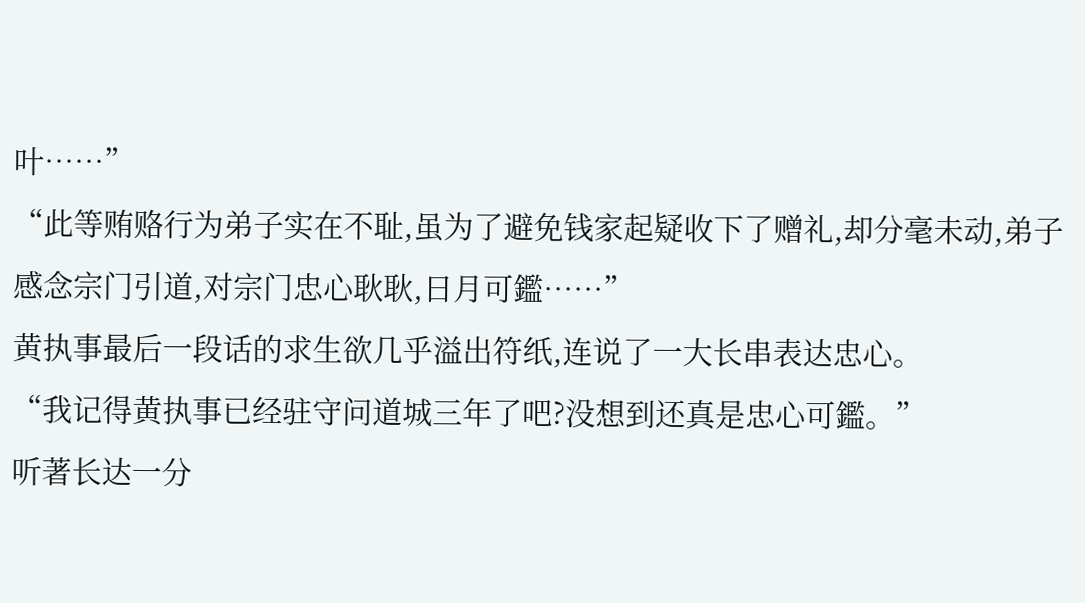叶……”
“此等贿赂行为弟子实在不耻,虽为了避免钱家起疑收下了赠礼,却分毫未动,弟子感念宗门引道,对宗门忠心耿耿,日月可鑑……”
黄执事最后一段话的求生欲几乎溢出符纸,连说了一大长串表达忠心。
“我记得黄执事已经驻守问道城三年了吧?没想到还真是忠心可鑑。”
听著长达一分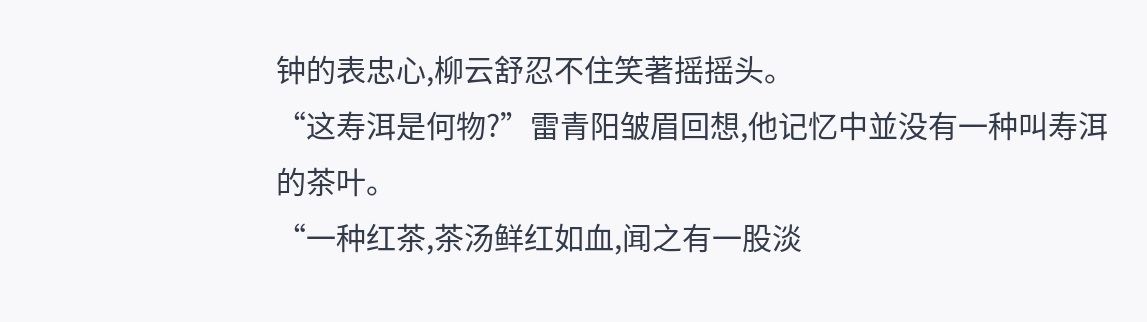钟的表忠心,柳云舒忍不住笑著摇摇头。
“这寿洱是何物?”雷青阳皱眉回想,他记忆中並没有一种叫寿洱的茶叶。
“一种红茶,茶汤鲜红如血,闻之有一股淡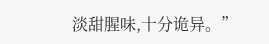淡甜腥味,十分诡异。”